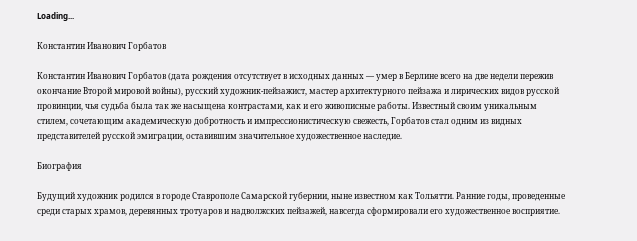Loading...

Константин Иванович Горбатов

Константин Иванович Горбатов (дата рождения отсутствует в исходных данных — умер в Берлине всего на две недели пережив окончание Второй мировой войны), русский художник-пейзажист, мастер архитектурного пейзажа и лирических видов русской провинции, чья судьба была так же насыщена контрастами, как и его живописные работы. Известный своим уникальным стилем, сочетающим академическую добротность и импрессионистическую свежесть, Горбатов стал одним из видных представителей русской эмиграции, оставившим значительное художественное наследие.

Биография

Будущий художник родился в городе Ставрополе Самарской губернии, ныне известном как Тольятти. Ранние годы, проведенные среди старых храмов, деревянных тротуаров и надволжских пейзажей, навсегда сформировали его художественное восприятие.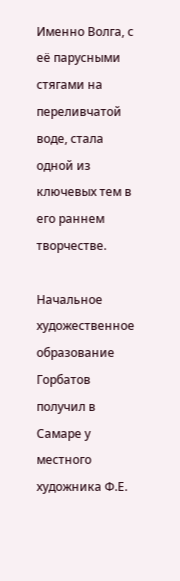Именно Волга, с её парусными стягами на переливчатой воде, стала одной из ключевых тем в его раннем творчестве.

Начальное художественное образование Горбатов получил в Самаре у местного художника Ф.Е.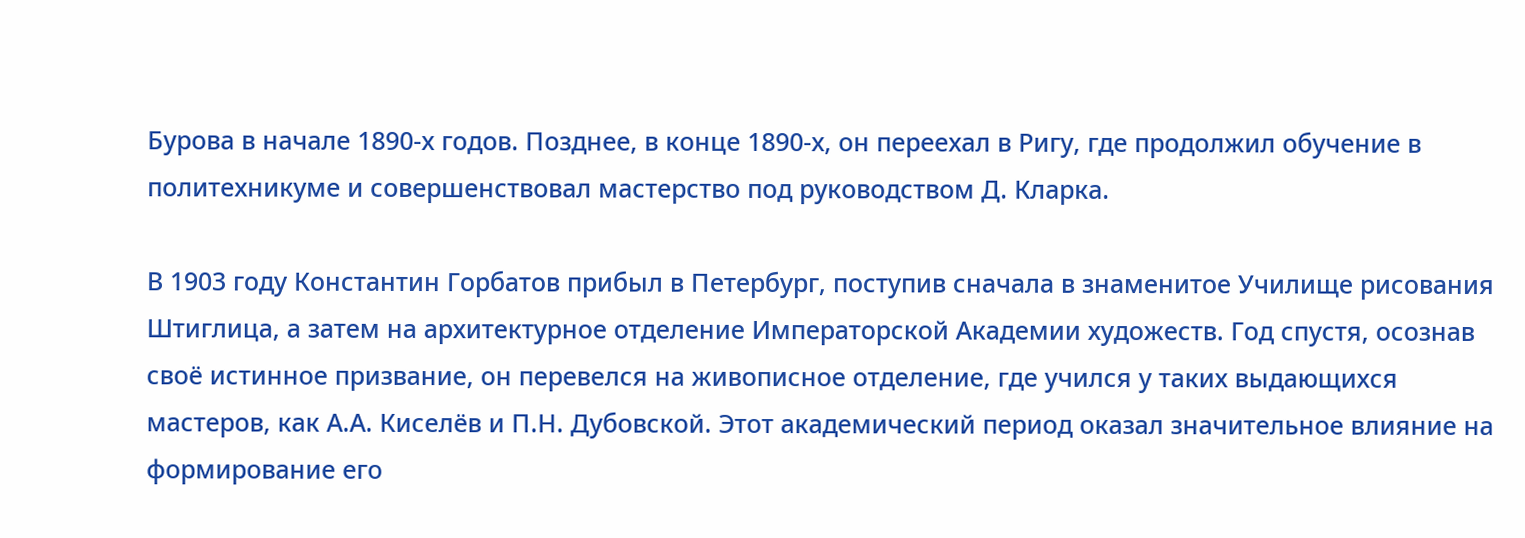Бурова в начале 1890-х годов. Позднее, в конце 1890-х, он переехал в Ригу, где продолжил обучение в политехникуме и совершенствовал мастерство под руководством Д. Кларка.

В 1903 году Константин Горбатов прибыл в Петербург, поступив сначала в знаменитое Училище рисования Штиглица, а затем на архитектурное отделение Императорской Академии художеств. Год спустя, осознав своё истинное призвание, он перевелся на живописное отделение, где учился у таких выдающихся мастеров, как А.А. Киселёв и П.Н. Дубовской. Этот академический период оказал значительное влияние на формирование его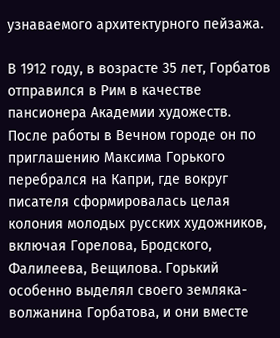узнаваемого архитектурного пейзажа.

В 1912 году, в возрасте 35 лет, Горбатов отправился в Рим в качестве пансионера Академии художеств. После работы в Вечном городе он по приглашению Максима Горького перебрался на Капри, где вокруг писателя сформировалась целая колония молодых русских художников, включая Горелова, Бродского, Фалилеева, Вещилова. Горький особенно выделял своего земляка-волжанина Горбатова, и они вместе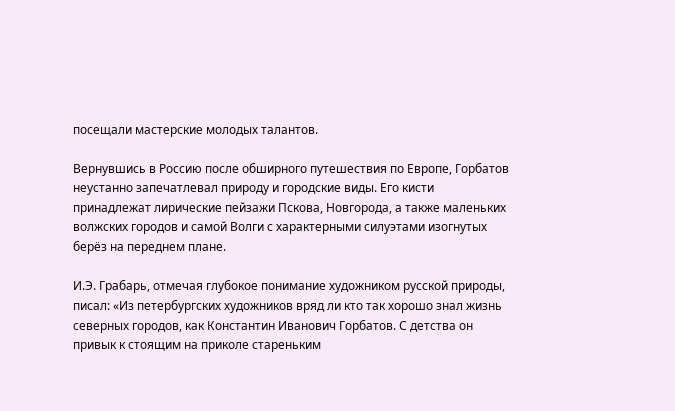посещали мастерские молодых талантов.

Вернувшись в Россию после обширного путешествия по Европе, Горбатов неустанно запечатлевал природу и городские виды. Его кисти принадлежат лирические пейзажи Пскова, Новгорода, а также маленьких волжских городов и самой Волги с характерными силуэтами изогнутых берёз на переднем плане.

И.Э. Грабарь, отмечая глубокое понимание художником русской природы, писал: «Из петербургских художников вряд ли кто так хорошо знал жизнь северных городов, как Константин Иванович Горбатов. С детства он привык к стоящим на приколе стареньким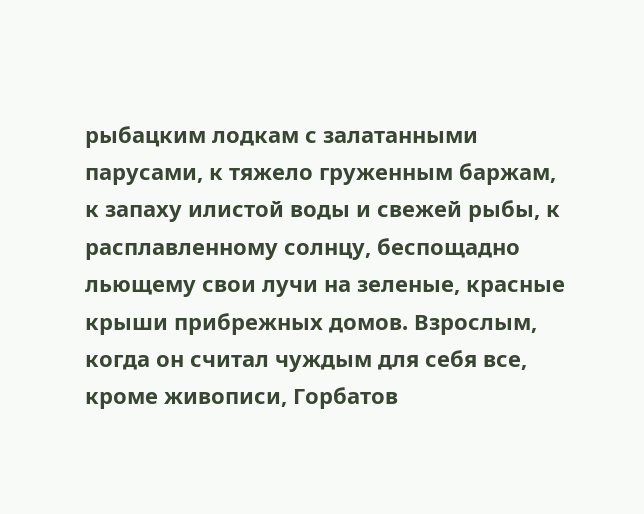рыбацким лодкам с залатанными парусами, к тяжело груженным баржам, к запаху илистой воды и свежей рыбы, к расплавленному солнцу, беспощадно льющему свои лучи на зеленые, красные крыши прибрежных домов. Взрослым, когда он считал чуждым для себя все, кроме живописи, Горбатов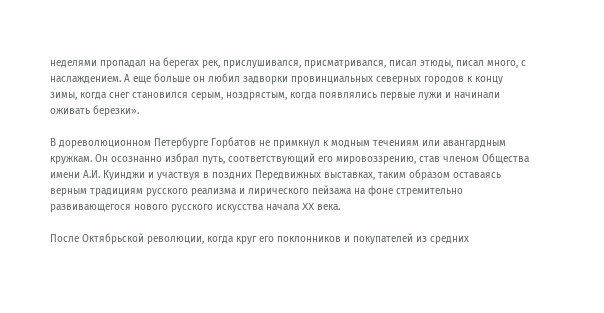неделями пропадал на берегах рек, прислушивался, присматривался, писал этюды, писал много, с наслаждением. А еще больше он любил задворки провинциальных северных городов к концу зимы, когда снег становился серым, ноздрястым, когда появлялись первые лужи и начинали оживать березки».

В дореволюционном Петербурге Горбатов не примкнул к модным течениям или авангардным кружкам. Он осознанно избрал путь, соответствующий его мировоззрению, став членом Общества имени А.И. Куинджи и участвуя в поздних Передвижных выставках, таким образом оставаясь верным традициям русского реализма и лирического пейзажа на фоне стремительно развивающегося нового русского искусства начала XX века.

После Октябрьской революции, когда круг его поклонников и покупателей из средних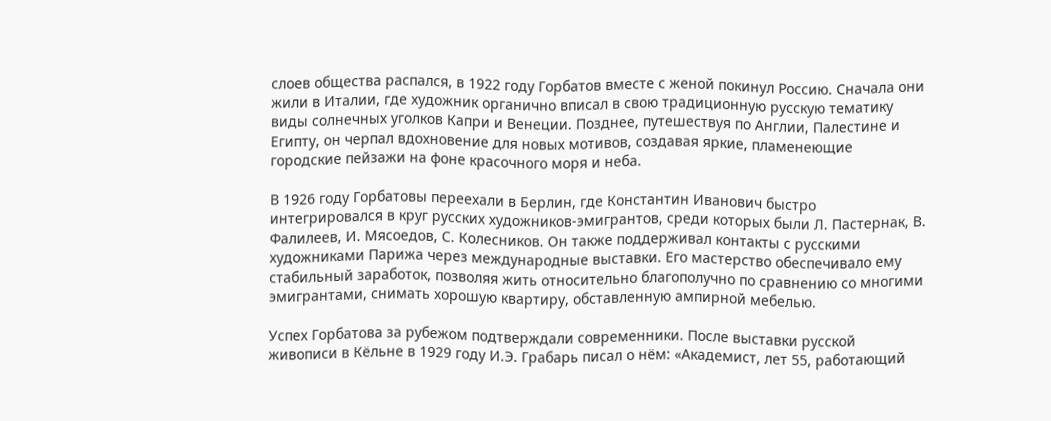слоев общества распался, в 1922 году Горбатов вместе с женой покинул Россию. Сначала они жили в Италии, где художник органично вписал в свою традиционную русскую тематику виды солнечных уголков Капри и Венеции. Позднее, путешествуя по Англии, Палестине и Египту, он черпал вдохновение для новых мотивов, создавая яркие, пламенеющие городские пейзажи на фоне красочного моря и неба.

В 1926 году Горбатовы переехали в Берлин, где Константин Иванович быстро интегрировался в круг русских художников-эмигрантов, среди которых были Л. Пастернак, В. Фалилеев, И. Мясоедов, С. Колесников. Он также поддерживал контакты с русскими художниками Парижа через международные выставки. Его мастерство обеспечивало ему стабильный заработок, позволяя жить относительно благополучно по сравнению со многими эмигрантами, снимать хорошую квартиру, обставленную ампирной мебелью.

Успех Горбатова за рубежом подтверждали современники. После выставки русской живописи в Кёльне в 1929 году И.Э. Грабарь писал о нём: «Академист, лет 55, работающий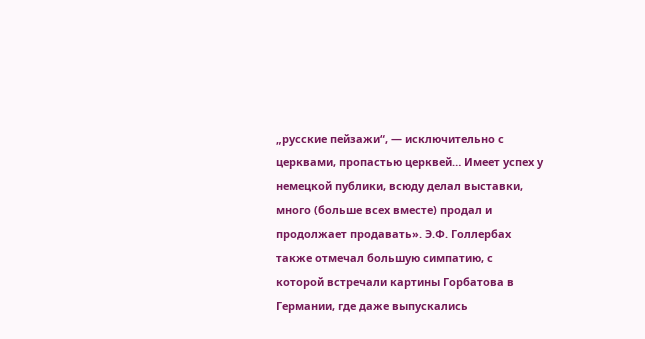„русские пейзажи“, — исключительно с церквами, пропастью церквей… Имеет успех у немецкой публики, всюду делал выставки, много (больше всех вместе) продал и продолжает продавать». Э.Ф. Голлербах также отмечал большую симпатию, с которой встречали картины Горбатова в Германии, где даже выпускались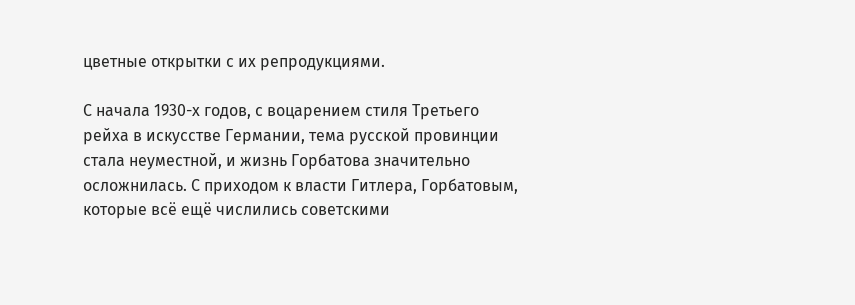цветные открытки с их репродукциями.

С начала 1930-х годов, с воцарением стиля Третьего рейха в искусстве Германии, тема русской провинции стала неуместной, и жизнь Горбатова значительно осложнилась. С приходом к власти Гитлера, Горбатовым, которые всё ещё числились советскими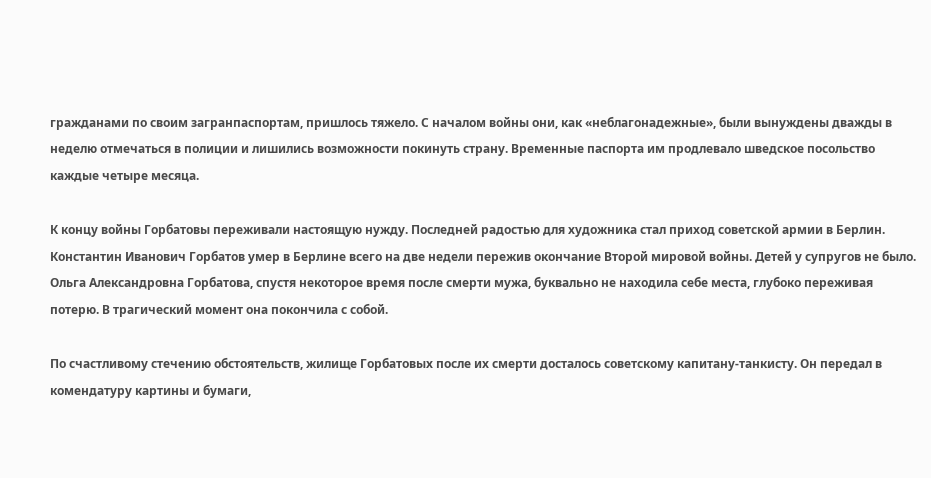гражданами по своим загранпаспортам, пришлось тяжело. С началом войны они, как «неблагонадежные», были вынуждены дважды в неделю отмечаться в полиции и лишились возможности покинуть страну. Временные паспорта им продлевало шведское посольство каждые четыре месяца.

К концу войны Горбатовы переживали настоящую нужду. Последней радостью для художника стал приход советской армии в Берлин. Константин Иванович Горбатов умер в Берлине всего на две недели пережив окончание Второй мировой войны. Детей у супругов не было. Ольга Александровна Горбатова, спустя некоторое время после смерти мужа, буквально не находила себе места, глубоко переживая потерю. В трагический момент она покончила с собой.

По счастливому стечению обстоятельств, жилище Горбатовых после их смерти досталось советскому капитану-танкисту. Он передал в комендатуру картины и бумаги,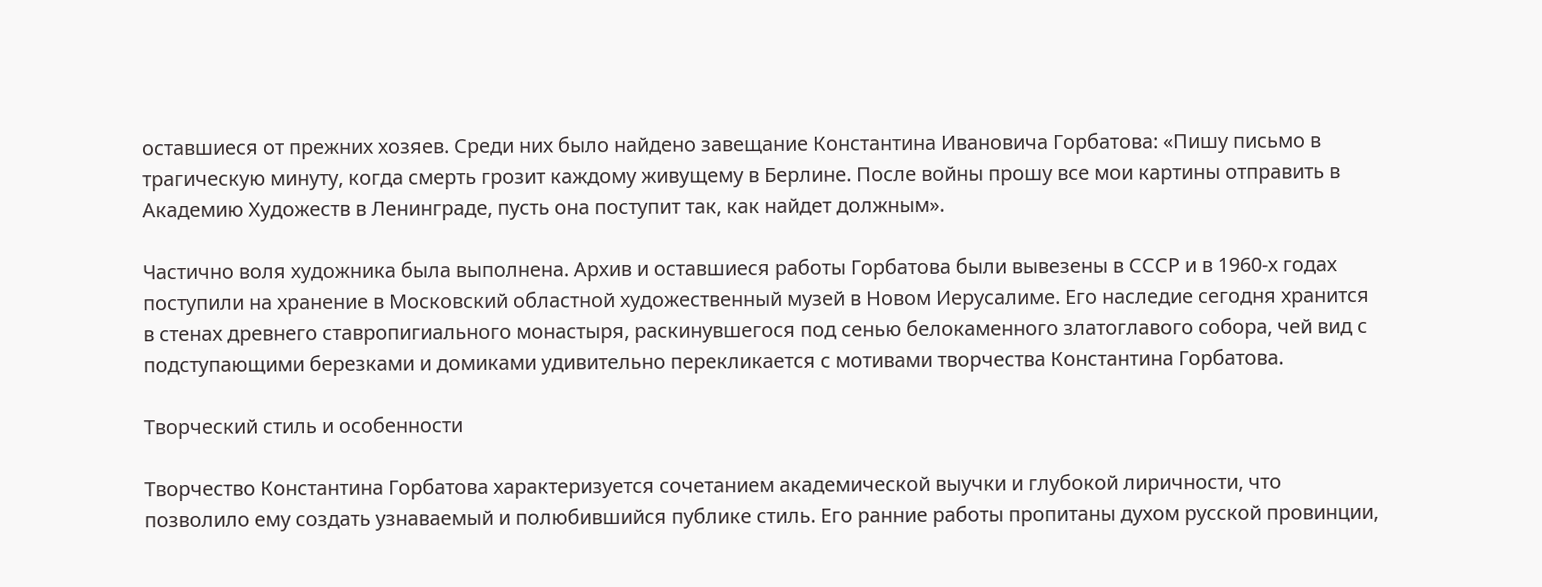оставшиеся от прежних хозяев. Среди них было найдено завещание Константина Ивановича Горбатова: «Пишу письмо в трагическую минуту, когда смерть грозит каждому живущему в Берлине. После войны прошу все мои картины отправить в Академию Художеств в Ленинграде, пусть она поступит так, как найдет должным».

Частично воля художника была выполнена. Архив и оставшиеся работы Горбатова были вывезены в СССР и в 1960-х годах поступили на хранение в Московский областной художественный музей в Новом Иерусалиме. Его наследие сегодня хранится в стенах древнего ставропигиального монастыря, раскинувшегося под сенью белокаменного златоглавого собора, чей вид с подступающими березками и домиками удивительно перекликается с мотивами творчества Константина Горбатова.

Творческий стиль и особенности

Творчество Константина Горбатова характеризуется сочетанием академической выучки и глубокой лиричности, что позволило ему создать узнаваемый и полюбившийся публике стиль. Его ранние работы пропитаны духом русской провинции,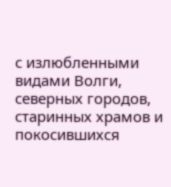с излюбленными видами Волги, северных городов, старинных храмов и покосившихся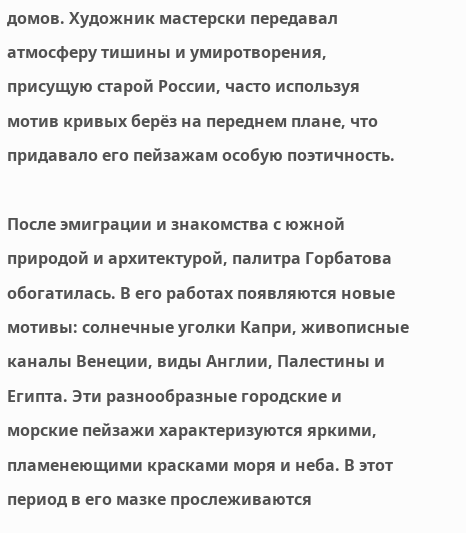домов. Художник мастерски передавал атмосферу тишины и умиротворения, присущую старой России, часто используя мотив кривых берёз на переднем плане, что придавало его пейзажам особую поэтичность.

После эмиграции и знакомства с южной природой и архитектурой, палитра Горбатова обогатилась. В его работах появляются новые мотивы: солнечные уголки Капри, живописные каналы Венеции, виды Англии, Палестины и Египта. Эти разнообразные городские и морские пейзажи характеризуются яркими, пламенеющими красками моря и неба. В этот период в его мазке прослеживаются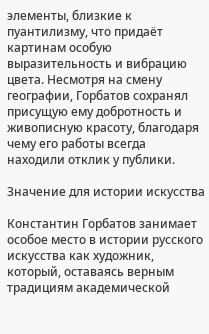элементы, близкие к пуантилизму, что придаёт картинам особую выразительность и вибрацию цвета. Несмотря на смену географии, Горбатов сохранял присущую ему добротность и живописную красоту, благодаря чему его работы всегда находили отклик у публики.

Значение для истории искусства

Константин Горбатов занимает особое место в истории русского искусства как художник, который, оставаясь верным традициям академической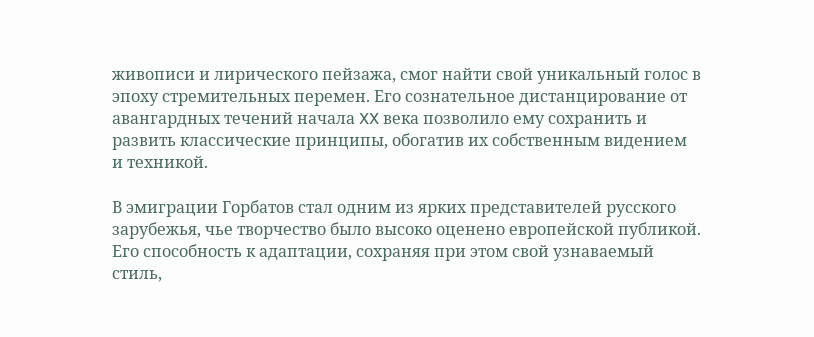живописи и лирического пейзажа, смог найти свой уникальный голос в эпоху стремительных перемен. Его сознательное дистанцирование от авангардных течений начала XX века позволило ему сохранить и развить классические принципы, обогатив их собственным видением и техникой.

В эмиграции Горбатов стал одним из ярких представителей русского зарубежья, чье творчество было высоко оценено европейской публикой. Его способность к адаптации, сохраняя при этом свой узнаваемый стиль,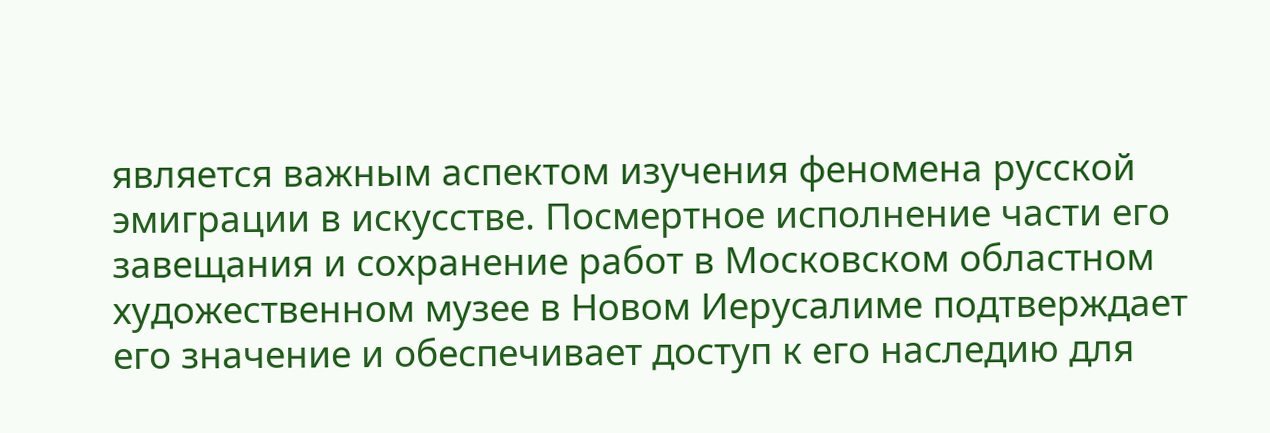является важным аспектом изучения феномена русской эмиграции в искусстве. Посмертное исполнение части его завещания и сохранение работ в Московском областном художественном музее в Новом Иерусалиме подтверждает его значение и обеспечивает доступ к его наследию для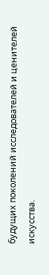будущих поколений исследователей и ценителей искусства.